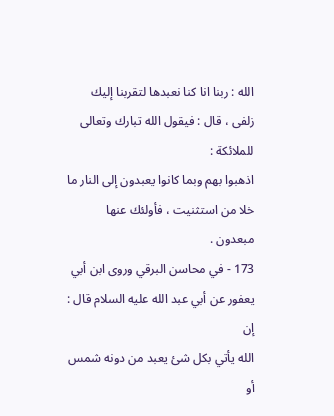الله : ربنا انا كنا نعبدها لتقربنا إليك زلفى ، قال : فيقول الله تبارك وتعالى للملائكة :
اذهبوا بهم وبما كانوا يعبدون إلى النار ما خلا من استثنيت ، فأولئك عنها مبعدون .
173 - في محاسن البرقي وروى ابن أبي يعفور عن أبي عبد الله عليه السلام قال : إن
الله يأتي بكل شئ يعبد من دونه شمس أو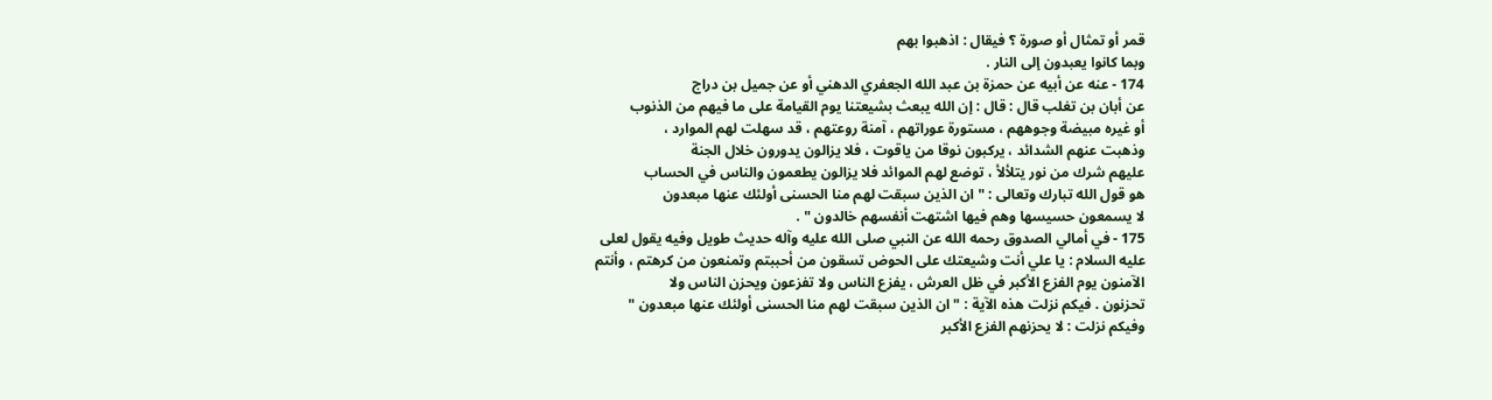قمر أو تمثال أو صورة ؟ فيقال : اذهبوا بهم
وبما كانوا يعبدون إلى النار .
174 - عنه عن أبيه عن حمزة بن عبد الله الجعفري الدهني أو عن جميل بن دراج
عن أبان بن تغلب قال : قال : إن الله يبعث بشيعتنا يوم القيامة على ما فيهم من الذنوب
أو غيره مبيضة وجوههم ، مستورة عوراتهم ، آمنة روعتهم ، قد سهلت لهم الموارد ،
وذهبت عنهم الشدائد ، يركبون نوقا من ياقوت ، فلا يزالون يدورون خلال الجنة
عليهم شرك من نور يتلألأ ، توضع لهم الموائد فلا يزالون يطعمون والناس في الحساب
هو قول الله تبارك وتعالى : " ان الذين سبقت لهم منا الحسنى أولئك عنها مبعدون
لا يسمعون حسيسها وهم فيها اشتهت أنفسهم خالدون " .
175 - في أمالي الصدوق رحمه الله عن النبي صلى الله عليه وآله حديث طويل وفيه يقول لعلى
عليه السلام : يا علي أنت وشيعتك على الحوض تسقون من أحببتم وتمنعون من كرهتم ، وأنتم
الآمنون يوم الفزع الأكبر في ظل العرش ، يفزع الناس ولا تفزعون ويحزن الناس ولا
تحزنون . فيكم نزلت هذه الآية : " ان الذين سبقت لهم منا الحسنى أولئك عنها مبعدون "
وفيكم نزلت : لا يحزنهم الفزع الأكبر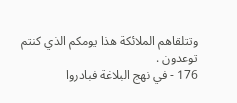وتتلقاهم الملائكة هذا يومكم الذي كنتم
توعدون .
176 - في نهج البلاغة فبادروا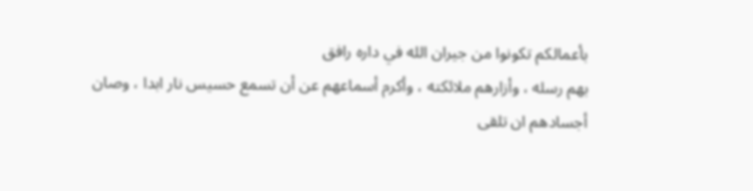بأعمالكم تكونوا من جيران الله في داره رافق
بهم رسله ، وأزارهم ملائكته ، وأكرم أسماعهم عن أن تسمع حسيس نار ابدا ، وصان
أجسادهم ان تلقى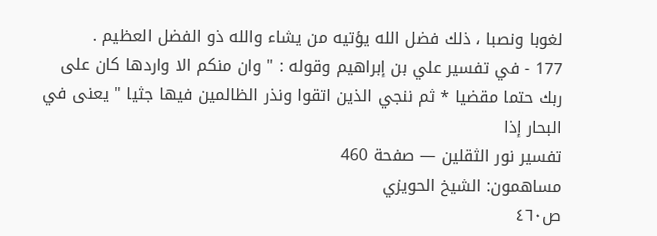لغوبا ونصبا ، ذلك فضل الله يؤتيه من يشاء والله ذو الفضل العظيم .
177 - في تفسير علي بن إبراهيم وقوله : " وان منكم الا واردها كان على
ربك حتما مقضيا * ثم ننجي الذين اتقوا ونذر الظالمين فيها جثيا " يعنى في البحار إذا
تفسير نور الثقلين — صفحة 460
مساهمون: الشيخ الحويزي
ص٤٦٠